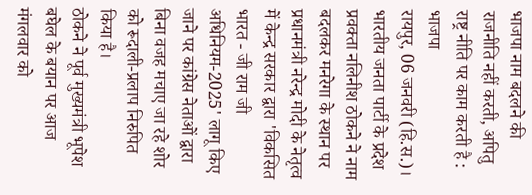भाजपा नाम बदलने की राजनीति नहीं करती, अपितु राष्ट्र नीति पर काम करती है : भाजपा
रायपुर, 06 जनवरी (हि.स.)। भारतीय जनता पार्टी के प्रदेश प्रवक्ता नलिनीश ठोकने ने नाम बदलकर मनरेगा के स्थान पर प्रधानमंत्री नरेन्द्र मोदी के नेतृत्व में केन्द्र सरकार द्वारा 'विकसित भारत - जी राम जी अधिनियम-2025' लागू किए जाने पर कांग्रेस नेताओं द्वारा बिना वजह मचाए जा रहे शोर को रूदाली-प्रलाप निरुपित किया है।
ठोकने ने पूर्व मुख्यमंत्री भूपेश बघेल के बयान पर आज मंगलवार को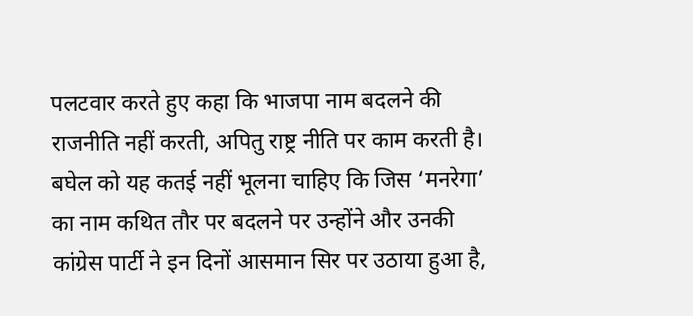पलटवार करते हुए कहा कि भाजपा नाम बदलने की राजनीति नहीं करती, अपितु राष्ट्र नीति पर काम करती है। बघेल को यह कतई नहीं भूलना चाहिए कि जिस ‘मनरेगा’ का नाम कथित तौर पर बदलने पर उन्होंने और उनकी कांग्रेस पार्टी ने इन दिनों आसमान सिर पर उठाया हुआ है,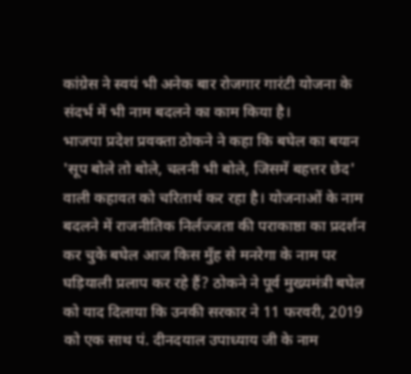कांग्रेस ने स्वयं भी अनेक बार रोजगार गारंटी योजना के संदर्भ में भी नाम बदलने का काम किया है।
भाजपा प्रदेश प्रवक्ता ठोकने ने कहा कि बघेल का बयान 'सूप बोले तो बोले, चलनी भी बोले, जिसमें बहत्तर छेद' वाली कहावत को चरितार्थ कर रहा है। योजनाओं के नाम बदलने में राजनीतिक निर्लज्जता की पराकाष्ठा का प्रदर्शन कर चुके बघेल आज किस मुँह से मनरेगा के नाम पर घड़ियाली प्रलाप कर रहे हैं? ठोकने ने पूर्व मुख्यमंत्री बघेल को याद दिलाया कि उनकी सरकार ने 11 फरवरी, 2019 को एक साथ पं. दीनदयाल उपाध्याय जी के नाम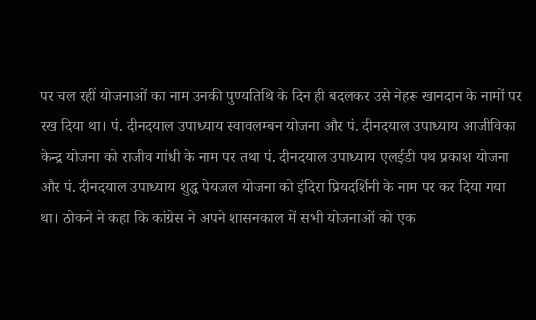पर चल रहीं योजनाओं का नाम उनकी पुण्यतिथि के दिन ही बदलकर उसे नेहरू खानदान के नामों पर रख दिया था। पं. दीनदयाल उपाध्याय स्वावलम्बन योजना और पं. दीनदयाल उपाध्याय आजीविका केन्द्र योजना को राजीव गांधी के नाम पर तथा पं. दीनदयाल उपाध्याय एलईडी पथ प्रकाश योजना और पं. दीनदयाल उपाध्याय शुद्ध पेयजल योजना को इंदिरा प्रियदर्शिनी के नाम पर कर दिया गया था। ठोकने ने कहा कि कांग्रेस ने अपने शासनकाल में सभी योजनाओं को एक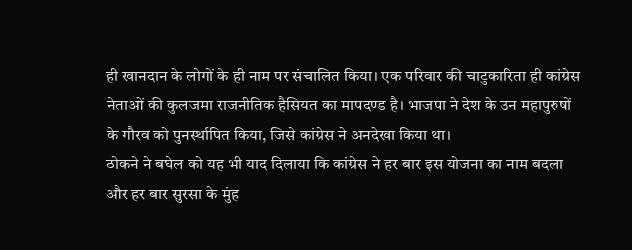ही खानदान के लोगों के ही नाम पर संचालित किया। एक परिवार की चाटुकारिता ही कांग्रेस नेताओं की कुलजमा राजनीतिक हैसियत का मापदण्ड है। भाजपा ने देश के उन महापुरुषों के गौरव को पुनर्स्थापित किया, जिसे कांग्रेस ने अनदेखा किया था।
ठोकने ने बघेल को यह भी याद दिलाया कि कांग्रेस ने हर बार इस योजना का नाम बदला और हर बार सुरसा के मुंह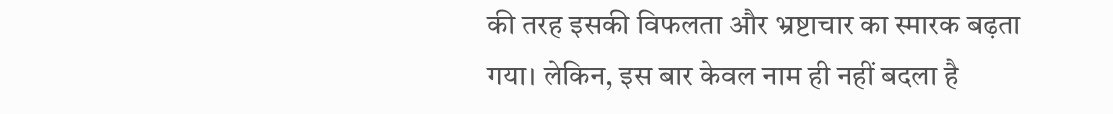की तरह इसकी विफलता और भ्रष्टाचार का स्मारक बढ़ता गया। लेकिन, इस बार केवल नाम ही नहीं बदला है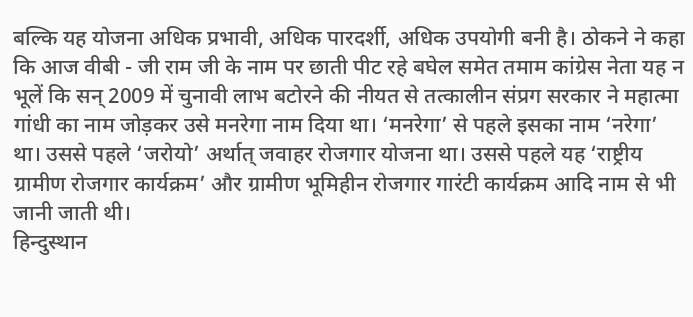बल्कि यह योजना अधिक प्रभावी, अधिक पारदर्शी, अधिक उपयोगी बनी है। ठोकने ने कहा कि आज वीबी - जी राम जी के नाम पर छाती पीट रहे बघेल समेत तमाम कांग्रेस नेता यह न भूलें कि सन् 2009 में चुनावी लाभ बटोरने की नीयत से तत्कालीन संप्रग सरकार ने महात्मा गांधी का नाम जोड़कर उसे मनरेगा नाम दिया था। ‘मनरेगा’ से पहले इसका नाम ‘नरेगा’ था। उससे पहले ‘जरोयो’ अर्थात् जवाहर रोजगार योजना था। उससे पहले यह ‘राष्ट्रीय ग्रामीण रोजगार कार्यक्रम’ और ग्रामीण भूमिहीन रोजगार गारंटी कार्यक्रम आदि नाम से भी जानी जाती थी।
हिन्दुस्थान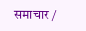समाचार /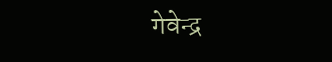गेवेन्द्र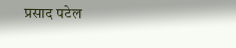प्रसाद पटेल